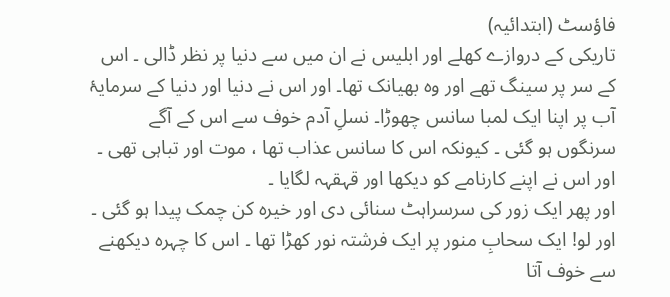فاؤسٹ (ابتدائیہ)
تاریکی کے دروازے کھلے اور ابلیس نے ان میں سے دنیا پر نظر ڈالی ۔ اس کے سر پر سینگ تھے اور وہ بھیانک تھا۔ اور اس نے دنیا اور دنیا کے سرمایۂ آب پر اپنا ایک لمبا سانس چھوڑا۔ نسلِ آدم خوف سے اس کے آگے سرنگوں ہو گئی ۔ کیونکہ اس کا سانس عذاب تھا ، موت اور تباہی تھی ۔ اور اس نے اپنے کارنامے کو دیکھا اور قہقہہ لگایا ۔
اور پھر ایک زور کی سرسراہٹ سنائی دی اور خیرہ کن چمک پیدا ہو گئی ۔ اور لو! ایک سحابِ منور پر ایک فرشتہ نور کھڑا تھا ۔ اس کا چہرہ دیکھنے سے خوف آتا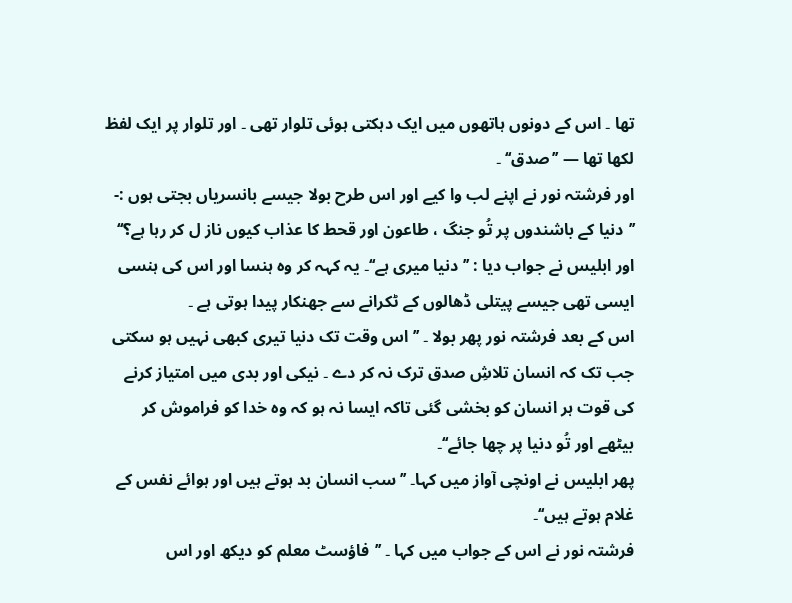تھا ۔ اس کے دونوں ہاتھوں میں ایک دہکتی ہوئی تلوار تھی ۔ اور تلوار پر ایک لفظ لکھا تھا — ’’صدق‘‘ ۔
اور فرشتہ نور نے اپنے لب وا کیے اور اس طرح بولا جیسے بانسریاں بجتی ہوں :- ’’دنیا کے باشندوں پر تُو جنگ ، طاعون اور قحط کا عذاب کیوں ناز ل کر رہا ہے؟‘‘
اور ابلیس نے جواب دیا : ’’دنیا میری ہے‘‘۔ یہ کہہ کر وہ ہنسا اور اس کی ہنسی ایسی تھی جیسے پیتلی ڈھالوں کے ٹکرانے سے جھنکار پیدا ہوتی ہے ۔
اس کے بعد فرشتہ نور پھر بولا ۔ ’’ اس وقت تک دنیا تیری کبھی نہیں ہو سکتی جب تک کہ انسان تلاشِ صدق ترک نہ کر دے ۔ نیکی اور بدی میں امتیاز کرنے کی قوت ہر انسان کو بخشی گئی تاکہ ایسا نہ ہو کہ وہ خدا کو فراموش کر بیٹھے اور تُو دنیا پر چھا جائے‘‘۔
پھر ابلیس نے اونچی آواز میں کہا۔ ’’ سب انسان بد ہوتے ہیں اور ہوائے نفس کے غلام ہوتے ہیں‘‘۔
فرشتہ نور نے اس کے جواب میں کہا ۔ ’’فاؤسٹ معلم کو دیکھ اور اس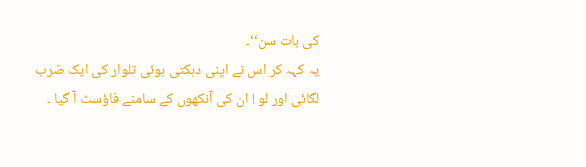کی بات سن‘‘۔
یہ کہہ کر اس نے اپنی دہکتی ہوئی تلوار کی ایک ضرب لگائی اور لو ! ان کی آنکھوں کے سامنے فاؤسٹ آ گیا ۔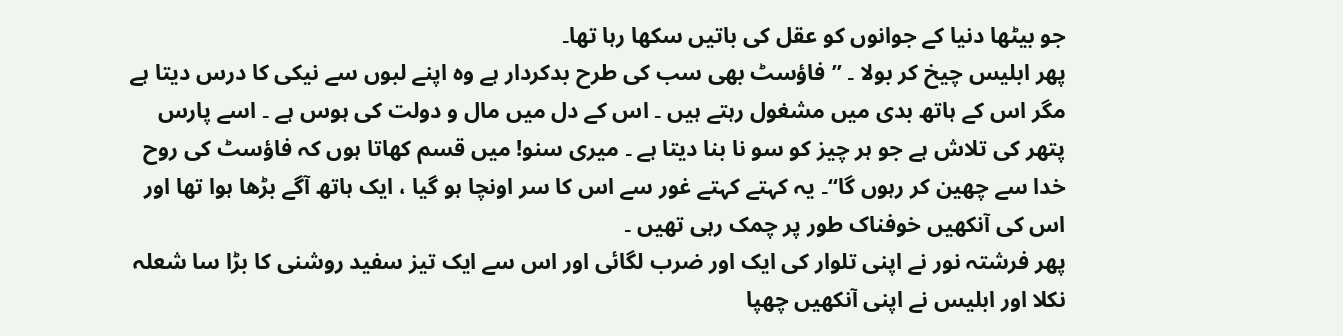جو بیٹھا دنیا کے جوانوں کو عقل کی باتیں سکھا رہا تھا۔
پھر ابلیس چیخ کر بولا ۔ ’’فاؤسٹ بھی سب کی طرح بدکردار ہے وہ اپنے لبوں سے نیکی کا درس دیتا ہے مگر اس کے ہاتھ بدی میں مشغول رہتے ہیں ۔ اس کے دل میں مال و دولت کی ہوس ہے ۔ اسے پارس پتھر کی تلاش ہے جو ہر چیز کو سو نا بنا دیتا ہے ۔ میری سنو! میں قسم کھاتا ہوں کہ فاؤسٹ کی روح خدا سے چھین کر رہوں گا‘‘۔ یہ کہتے کہتے غور سے اس کا سر اونچا ہو گیا ، ایک ہاتھ آگے بڑھا ہوا تھا اور اس کی آنکھیں خوفناک طور پر چمک رہی تھیں ۔
پھر فرشتہ نور نے اپنی تلوار کی ایک اور ضرب لگائی اور اس سے ایک تیز سفید روشنی کا بڑا سا شعلہ نکلا اور ابلیس نے اپنی آنکھیں چھپا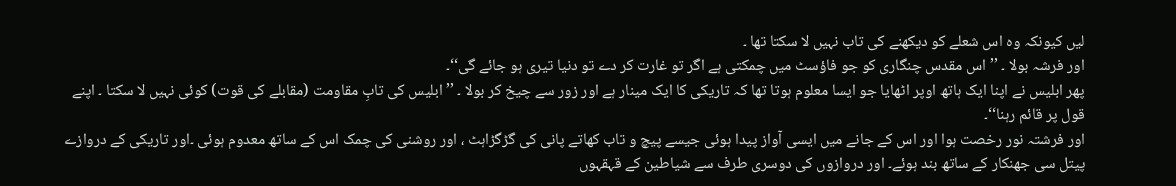لیں کیونکہ وہ اس شعلے کو دیکھنے کی تاب نہیں لا سکتا تھا ۔
اور فرشہ بولا ۔ ’’ اس مقدس چنگاری کو جو فاؤسٹ میں چمکتی ہے اگر تو غارت کر دے تو دنیا تیری ہو جائے گی‘‘۔
پھر ابلیس نے اپنا ایک ہاتھ اوپر اٹھایا جو ایسا معلوم ہوتا تھا کہ تاریکی کا ایک مینار ہے اور زور سے چیخ کر بولا ۔ ’’ابلیس کی تابِ مقاومت (مقابلے کی قوت) کوئی نہیں لا سکتا ۔ اپنے قول پر قائم رہنا‘‘۔
اور فرشتہ نور رخصت ہوا اور اس کے جانے میں ایسی آواز پیدا ہوئی جیسے پیچ و تاب کھاتے پانی کی گڑگڑاہٹ ، اور روشنی کی چمک اس کے ساتھ معدوم ہوئی ۔اور تاریکی کے دروازے پیتل سی جھنکار کے ساتھ بند ہوئے۔ اور دروازوں کی دوسری طرف سے شیاطین کے قہقہوں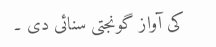کی آواز گونجتی سنائی دی ۔